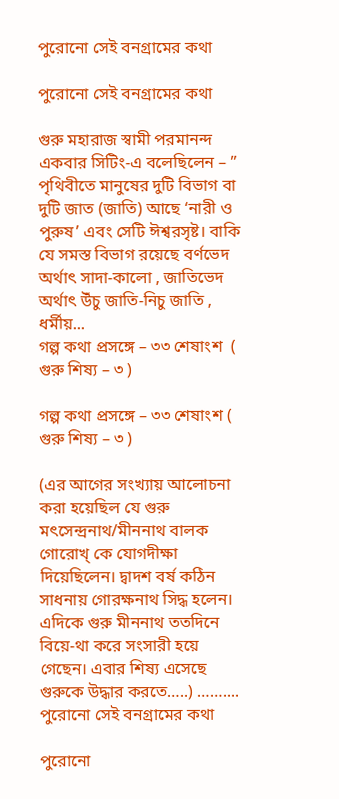পুরোনো সেই বনগ্রামের কথা

পুরোনো সেই বনগ্রামের কথা

গুরু মহারাজ স্বামী পরমানন্দ একবার সিটিং-এ বলেছিলেন – ” পৃথিবীতে মানুষের দুটি বিভাগ বা দুটি জাত (জাতি) আছে ‘নারী ও পুরুষ’ এবং সেটি ঈশ্বরসৃষ্ট। বাকি যে সমস্ত বিভাগ রয়েছে বর্ণভেদ অর্থাৎ সাদা-কালো , জাতিভেদ অর্থাৎ উঁচু জাতি-নিচু জাতি , ধর্মীয়...
গল্প কথা প্রসঙ্গে – ৩৩ শেষাংশ  ( গুরু শিষ্য – ৩ )

গল্প কথা প্রসঙ্গে – ৩৩ শেষাংশ ( গুরু শিষ্য – ৩ )

(এর আগের সংখ্যায় আলোচনা করা হয়েছিল যে গুরু মৎসেন্দ্রনাথ/মীননাথ বালক গোরোখ্ কে যোগদীক্ষা দিয়েছিলেন। দ্বাদশ বর্ষ কঠিন সাধনায় গোরক্ষনাথ সিদ্ধ হলেন। এদিকে গুরু মীননাথ ততদিনে বিয়ে-থা করে সংসারী হয়ে গেছেন। এবার শিষ্য এসেছে গুরুকে উদ্ধার করতে…..) ……....
পুরোনো সেই বনগ্রামের কথা

পুরোনো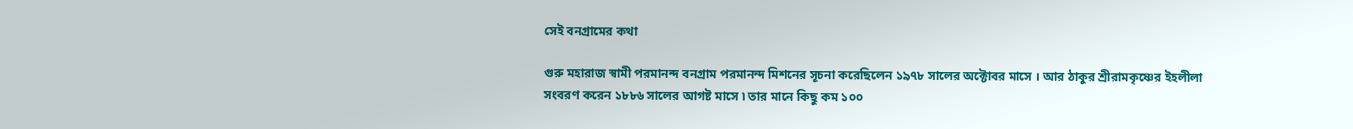সেই বনগ্রামের কথা

গুরু মহারাজ স্বামী পরমানন্দ বনগ্রাম পরমানন্দ মিশনের সূচনা করেছিলেন ১৯৭৮ সালের অক্টোবর মাসে । আর ঠাকুর শ্রীরামকৃষ্ণের ইহলীলা সংবরণ করেন ১৮৮৬ সালের আগষ্ট মাসে ৷ তার মানে কিছু কম ১০০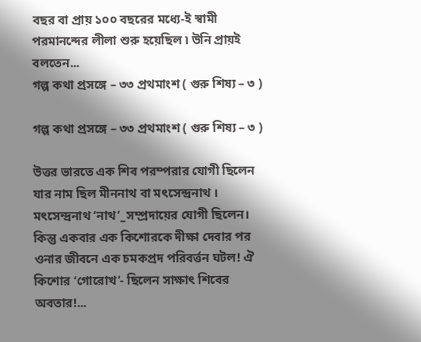বছর বা প্রায় ১০০ বছরের মধ্যে-ই স্বামী পরমানন্দের লীলা শুরু হয়েছিল ৷ উনি প্রায়ই বলতেন...
গল্প কথা প্রসঙ্গে – ৩৩ প্রথমাংশ ( গুরু শিষ্য – ৩ )

গল্প কথা প্রসঙ্গে – ৩৩ প্রথমাংশ ( গুরু শিষ্য – ৩ )

উত্তর ভারতে এক শিব পরম্পরার যোগী ছিলেন যার নাম ছিল মীননাথ বা মৎসেন্দ্রনাথ । মৎসেন্দ্রনাথ ‘নাথ’_সম্প্রদায়ের যোগী ছিলেন। কিন্তু একবার এক কিশোরকে দীক্ষা দেবার পর ওনার জীবনে এক চমকপ্রদ পরিবর্ত্তন ঘটল! ঐ কিশোর ‘গোরোখ’- ছিলেন সাক্ষাৎ শিবের অবতার!...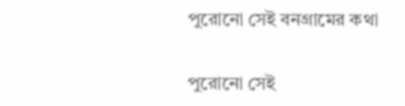পুরোনো সেই বনগ্রামের কথা

পুরোনো সেই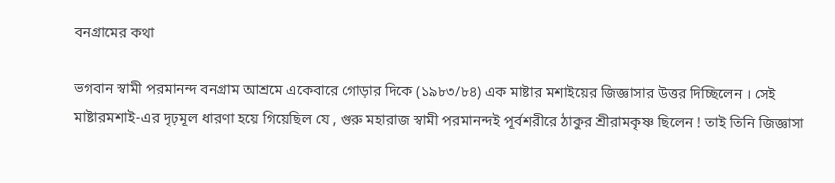বনগ্রামের কথা

ভগবান স্বামী পরমানন্দ বনগ্রাম আশ্রমে একেবারে গোড়ার দিকে (১৯৮৩/৮৪) এক মাষ্টার মশাইয়ের জিজ্ঞাসার উত্তর দিচ্ছিলেন । সেই মাষ্টারমশাই-এর দৃঢ়মূল ধারণা হয়ে গিয়েছিল যে , গুরু মহারাজ স্বামী পরমানন্দই পূর্বশরীরে ঠাকুর শ্রীরামকৃষ্ণ ছিলেন ! তাই তিনি জিজ্ঞাসা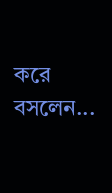করে বসলেন...